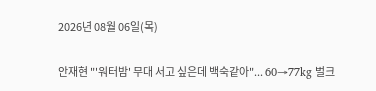2026년 08월 06일(목)

안재현 "'워터밤' 무대 서고 싶은데 백숙같아"... 60→77kg 벌크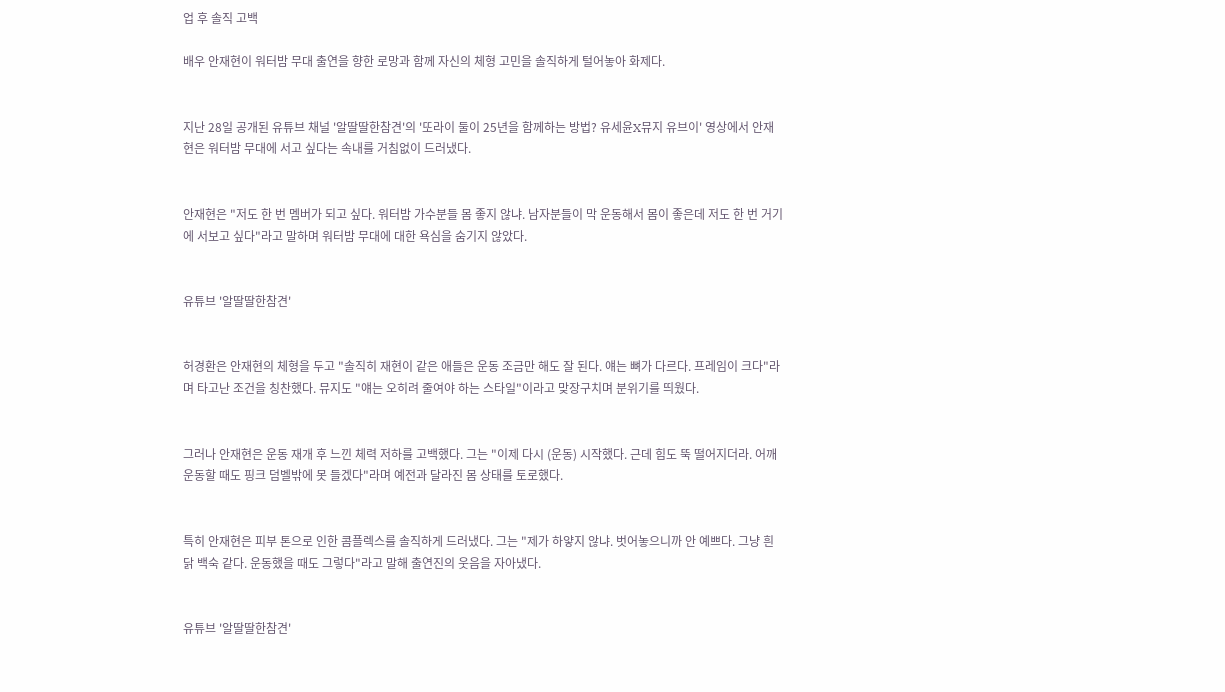업 후 솔직 고백

배우 안재현이 워터밤 무대 출연을 향한 로망과 함께 자신의 체형 고민을 솔직하게 털어놓아 화제다.


지난 28일 공개된 유튜브 채널 '알딸딸한참견'의 '또라이 둘이 25년을 함께하는 방법? 유세윤X뮤지 유브이' 영상에서 안재현은 워터밤 무대에 서고 싶다는 속내를 거침없이 드러냈다.


안재현은 "저도 한 번 멤버가 되고 싶다. 워터밤 가수분들 몸 좋지 않냐. 남자분들이 막 운동해서 몸이 좋은데 저도 한 번 거기에 서보고 싶다"라고 말하며 워터밤 무대에 대한 욕심을 숨기지 않았다.


유튜브 '알딸딸한참견'


허경환은 안재현의 체형을 두고 "솔직히 재현이 같은 애들은 운동 조금만 해도 잘 된다. 얘는 뼈가 다르다. 프레임이 크다"라며 타고난 조건을 칭찬했다. 뮤지도 "얘는 오히려 줄여야 하는 스타일"이라고 맞장구치며 분위기를 띄웠다.


그러나 안재현은 운동 재개 후 느낀 체력 저하를 고백했다. 그는 "이제 다시 (운동) 시작했다. 근데 힘도 뚝 떨어지더라. 어깨 운동할 때도 핑크 덤벨밖에 못 들겠다"라며 예전과 달라진 몸 상태를 토로했다.


특히 안재현은 피부 톤으로 인한 콤플렉스를 솔직하게 드러냈다. 그는 "제가 하얗지 않냐. 벗어놓으니까 안 예쁘다. 그냥 흰 닭 백숙 같다. 운동했을 때도 그렇다"라고 말해 출연진의 웃음을 자아냈다.


유튜브 '알딸딸한참견'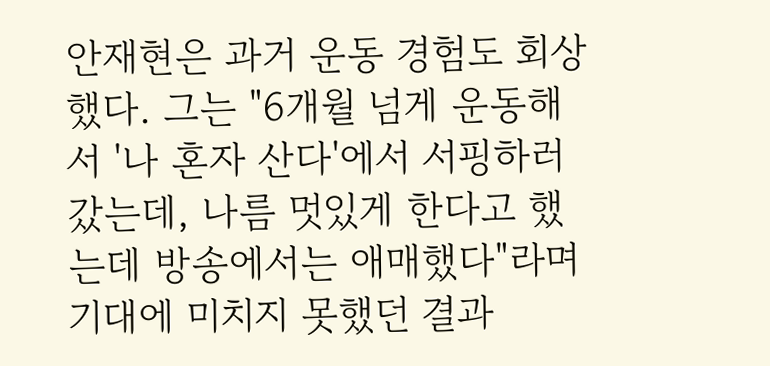안재현은 과거 운동 경험도 회상했다. 그는 "6개월 넘게 운동해서 '나 혼자 산다'에서 서핑하러 갔는데, 나름 멋있게 한다고 했는데 방송에서는 애매했다"라며 기대에 미치지 못했던 결과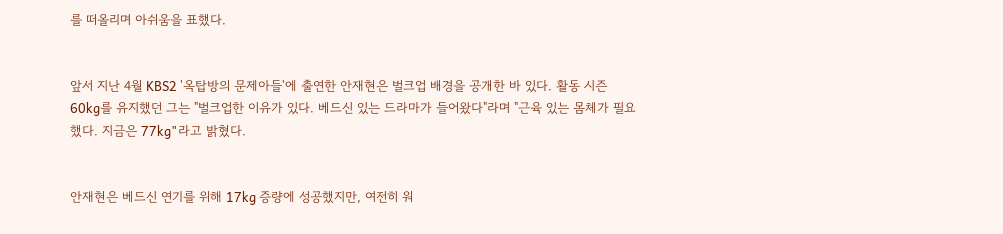를 떠올리며 아쉬움을 표했다.


앞서 지난 4월 KBS2 '옥탑방의 문제아들'에 출연한 안재현은 벌크업 배경을 공개한 바 있다. 활동 시즌 60kg를 유지했던 그는 "벌크업한 이유가 있다. 베드신 있는 드라마가 들어왔다"라며 "근육 있는 몸체가 필요했다. 지금은 77kg"라고 밝혔다.


안재현은 베드신 연기를 위해 17kg 증량에 성공했지만, 여전히 워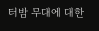터밤 무대에 대한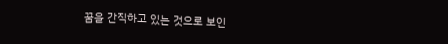꿈을 간직하고 있는 것으로 보인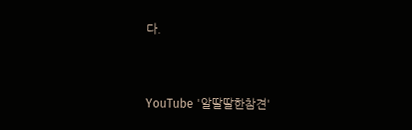다.


YouTube '알딸딸한참견'